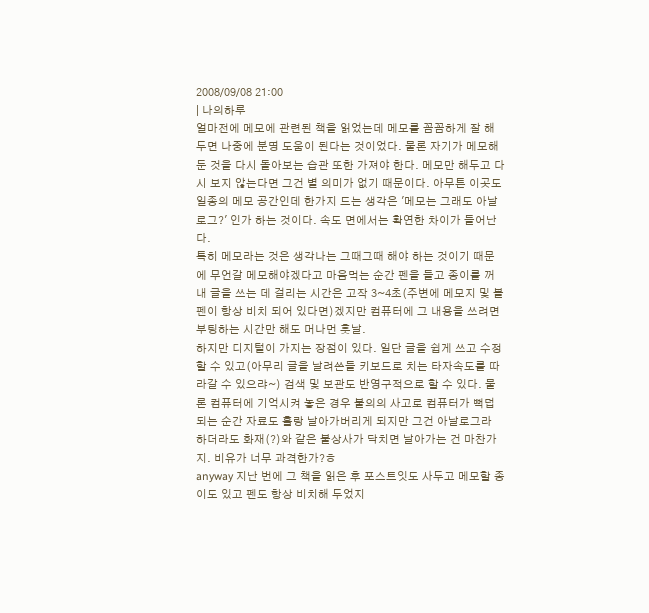2008/09/08 21:00
| 나의하루
얼마전에 메모에 관련된 책을 읽었는데 메모를 꼼꼼하게 잘 해두면 나중에 분명 도움이 된다는 것이었다. 물론 자기가 메모해둔 것을 다시 돌아보는 습관 또한 가져야 한다. 메모만 해두고 다시 보지 않는다면 그건 별 의미가 없기 때문이다. 아무튼 이곳도 일종의 메모 공간인데 한가지 드는 생각은 '메모는 그래도 아날로그?' 인가 하는 것이다. 속도 면에서는 확연한 차이가 들어난다.
특히 메모라는 것은 생각나는 그때그때 해야 하는 것이기 때문에 무언갈 메모해야겠다고 마음먹는 순간 펜을 들고 종이를 꺼내 글을 쓰는 데 걸리는 시간은 고작 3~4초(주변에 메모지 및 볼펜이 항상 비치 되어 있다면)겠지만 컴퓨터에 그 내용을 쓰려면 부팅하는 시간만 해도 머나먼 훗날.
하지만 디지털이 가지는 장점이 있다. 일단 글을 쉽게 쓰고 수정할 수 있고(아무리 글을 날려쓴들 키보드로 치는 타자속도를 따라갈 수 있으랴~) 검색 및 보관도 반영구적으로 할 수 있다. 물론 컴퓨터에 기억시켜 놓은 경우 불의의 사고로 컴퓨터가 뻑덥되는 순간 자료도 홀랑 날아가버리게 되지만 그건 아날로그라 하더라도 화재(?)와 같은 불상사가 닥치면 날아가는 건 마찬가지. 비유가 너무 과격한가?ㅎ
anyway 지난 번에 그 책을 읽은 후 포스트잇도 사두고 메모할 종이도 있고 펜도 항상 비치해 두었지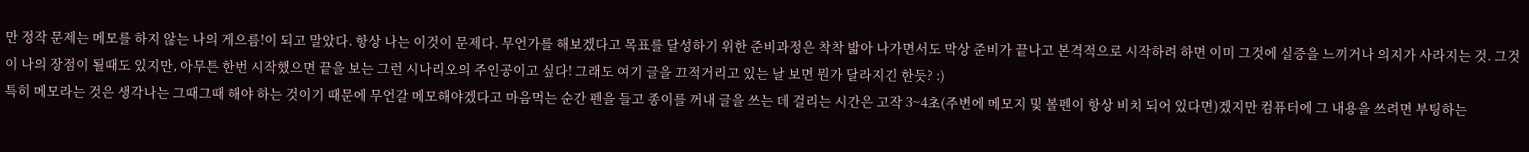만 정작 문제는 메모를 하지 않는 나의 게으름!이 되고 말았다. 항상 나는 이것이 문제다. 무언가를 해보겠다고 목표를 달성하기 위한 준비과정은 착착 밟아 나가면서도 막상 준비가 끝나고 본격적으로 시작하려 하면 이미 그것에 실증을 느끼거나 의지가 사라지는 것. 그것이 나의 장점이 될때도 있지만, 아무튼 한번 시작했으면 끝을 보는 그런 시나리오의 주인공이고 싶다! 그래도 여기 글을 끄적거리고 있는 날 보면 뭔가 달라지긴 한듯? :)
특히 메모라는 것은 생각나는 그때그때 해야 하는 것이기 때문에 무언갈 메모해야겠다고 마음먹는 순간 펜을 들고 종이를 꺼내 글을 쓰는 데 걸리는 시간은 고작 3~4초(주변에 메모지 및 볼펜이 항상 비치 되어 있다면)겠지만 컴퓨터에 그 내용을 쓰려면 부팅하는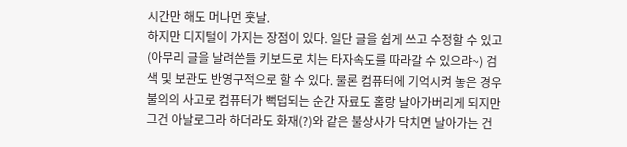시간만 해도 머나먼 훗날.
하지만 디지털이 가지는 장점이 있다. 일단 글을 쉽게 쓰고 수정할 수 있고(아무리 글을 날려쓴들 키보드로 치는 타자속도를 따라갈 수 있으랴~) 검색 및 보관도 반영구적으로 할 수 있다. 물론 컴퓨터에 기억시켜 놓은 경우 불의의 사고로 컴퓨터가 뻑덥되는 순간 자료도 홀랑 날아가버리게 되지만 그건 아날로그라 하더라도 화재(?)와 같은 불상사가 닥치면 날아가는 건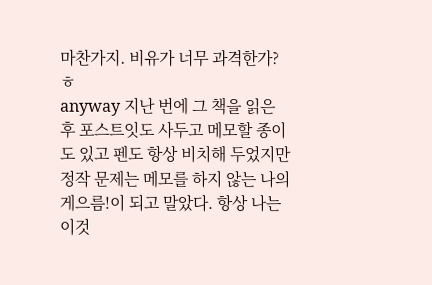마찬가지. 비유가 너무 과격한가?ㅎ
anyway 지난 번에 그 책을 읽은 후 포스트잇도 사두고 메모할 종이도 있고 펜도 항상 비치해 두었지만 정작 문제는 메모를 하지 않는 나의 게으름!이 되고 말았다. 항상 나는 이것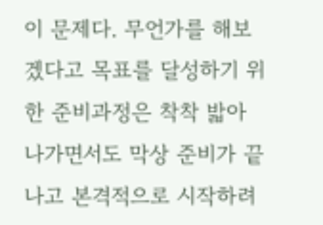이 문제다. 무언가를 해보겠다고 목표를 달성하기 위한 준비과정은 착착 밟아 나가면서도 막상 준비가 끝나고 본격적으로 시작하려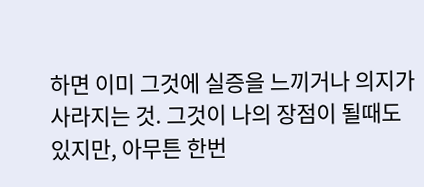하면 이미 그것에 실증을 느끼거나 의지가 사라지는 것. 그것이 나의 장점이 될때도 있지만, 아무튼 한번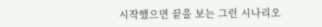시작했으면 끝을 보는 그런 시나리오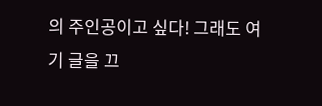의 주인공이고 싶다! 그래도 여기 글을 끄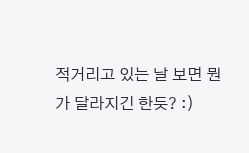적거리고 있는 날 보면 뭔가 달라지긴 한듯? :)